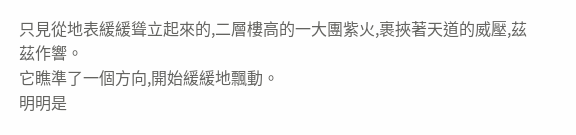只見從地表緩緩聳立起來的,二層樓高的一大團紫火,裹挾著天道的威壓,茲茲作響。
它瞧準了一個方向,開始緩緩地飄動。
明明是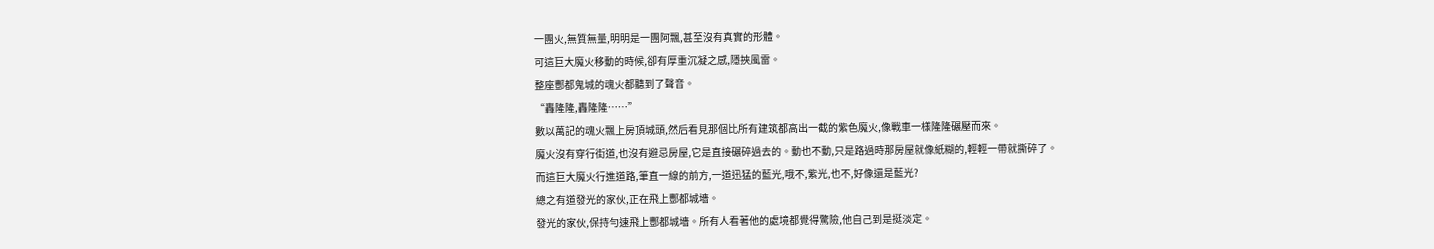一團火,無質無量,明明是一團阿飄,甚至沒有真實的形體。
可這巨大魔火移動的時候,卻有厚重沉凝之感,隱挾風雷。
整座酆都鬼城的魂火都聽到了聲音。
“轟隆隆,轟隆隆……”
數以萬記的魂火飄上房頂城頭,然后看見那個比所有建筑都高出一截的紫色魔火,像戰車一樣隆隆碾壓而來。
魔火沒有穿行街道,也沒有避忌房屋,它是直接碾碎過去的。動也不動,只是路過時那房屋就像紙糊的,輕輕一帶就撕碎了。
而這巨大魔火行進道路,筆直一線的前方,一道迅猛的藍光,哦不,紫光,也不,好像還是藍光?
總之有道發光的家伙,正在飛上酆都城墻。
發光的家伙,保持勻速飛上酆都城墻。所有人看著他的處境都覺得驚險,他自己到是挺淡定。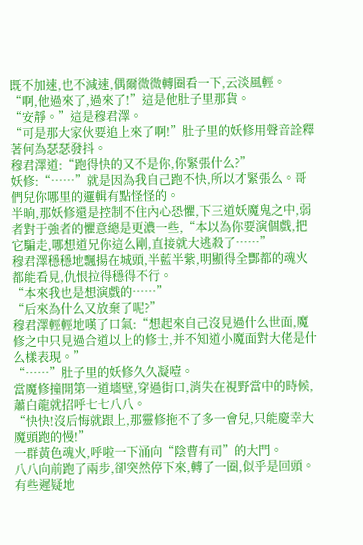既不加速,也不減速,偶爾微微轉圈看一下,云淡風輕。
“啊,他過來了,過來了!”這是他肚子里那貨。
“安靜。”這是穆君澤。
“可是那大家伙要追上來了啊!”肚子里的妖修用聲音詮釋著何為瑟瑟發抖。
穆君澤道:“跑得快的又不是你,你緊張什么?”
妖修:“……”就是因為我自己跑不快,所以才緊張么。哥們兒你哪里的邏輯有點怪怪的。
半晌,那妖修還是控制不住內心恐懼,下三道妖魔鬼之中,弱者對于強者的懼意總是更濃一些,“本以為你要演個戲,把它騙走,哪想道兄你這么剛,直接就大逃殺了……”
穆君澤穩穩地飄揚在城頭,半藍半紫,明顯得全酆都的魂火都能看見,仇恨拉得穩得不行。
“本來我也是想演戲的……”
“后來為什么又放棄了呢?”
穆君澤輕輕地嘆了口氣:“想起來自己沒見過什么世面,魔修之中只見過合道以上的修士,并不知道小魔面對大佬是什么樣表現。”
“……”肚子里的妖修久久凝噎。
當魔修撞開第一道墻壁,穿過街口,消失在視野當中的時候,蕭白龍就招呼七七八八。
“快快!沒后悔就跟上,那靈修拖不了多一會兒,只能慶幸大魔頭跑的慢!”
一群黃色魂火,呼啦一下涌向“陰曹有司”的大門。
八八向前跑了兩步,卻突然停下來,轉了一圈,似乎是回頭。
有些遲疑地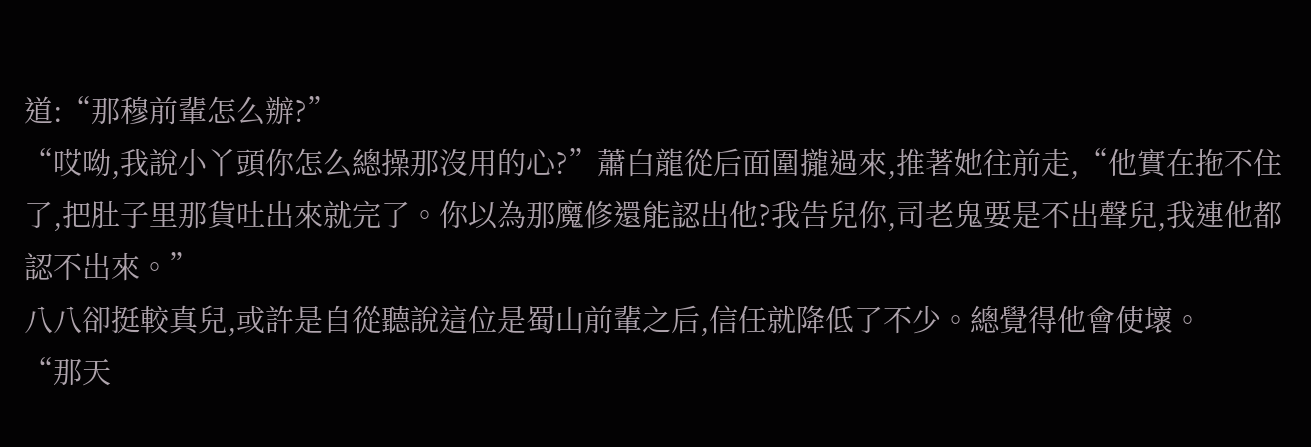道:“那穆前輩怎么辦?”
“哎呦,我說小丫頭你怎么總操那沒用的心?”蕭白龍從后面圍攏過來,推著她往前走,“他實在拖不住了,把肚子里那貨吐出來就完了。你以為那魔修還能認出他?我告兒你,司老鬼要是不出聲兒,我連他都認不出來。”
八八卻挺較真兒,或許是自從聽說這位是蜀山前輩之后,信任就降低了不少。總覺得他會使壞。
“那天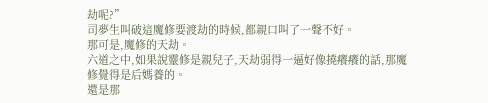劫呢?”
司夢生叫破這魔修要渡劫的時候,都親口叫了一聲不好。
那可是,魔修的天劫。
六道之中,如果說靈修是親兒子,天劫弱得一逼好像撓癢癢的話,那魔修覺得是后媽養的。
還是那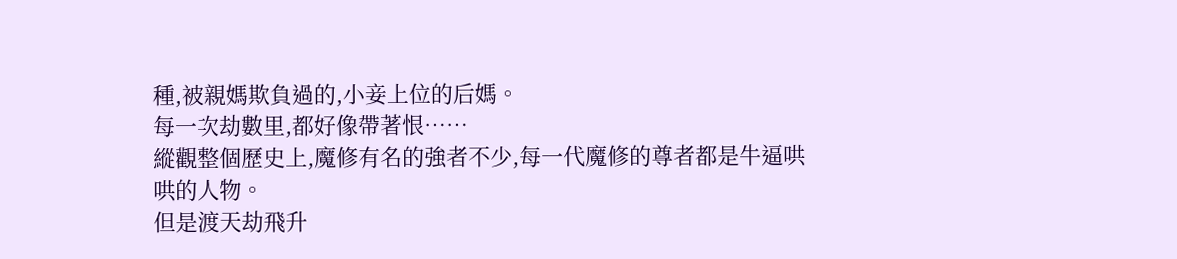種,被親媽欺負過的,小妾上位的后媽。
每一次劫數里,都好像帶著恨……
縱觀整個歷史上,魔修有名的強者不少,每一代魔修的尊者都是牛逼哄哄的人物。
但是渡天劫飛升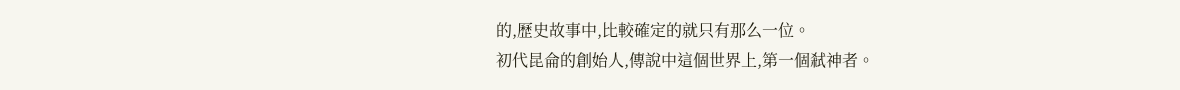的,歷史故事中,比較確定的就只有那么一位。
初代昆侖的創始人,傳說中這個世界上,第一個弒神者。